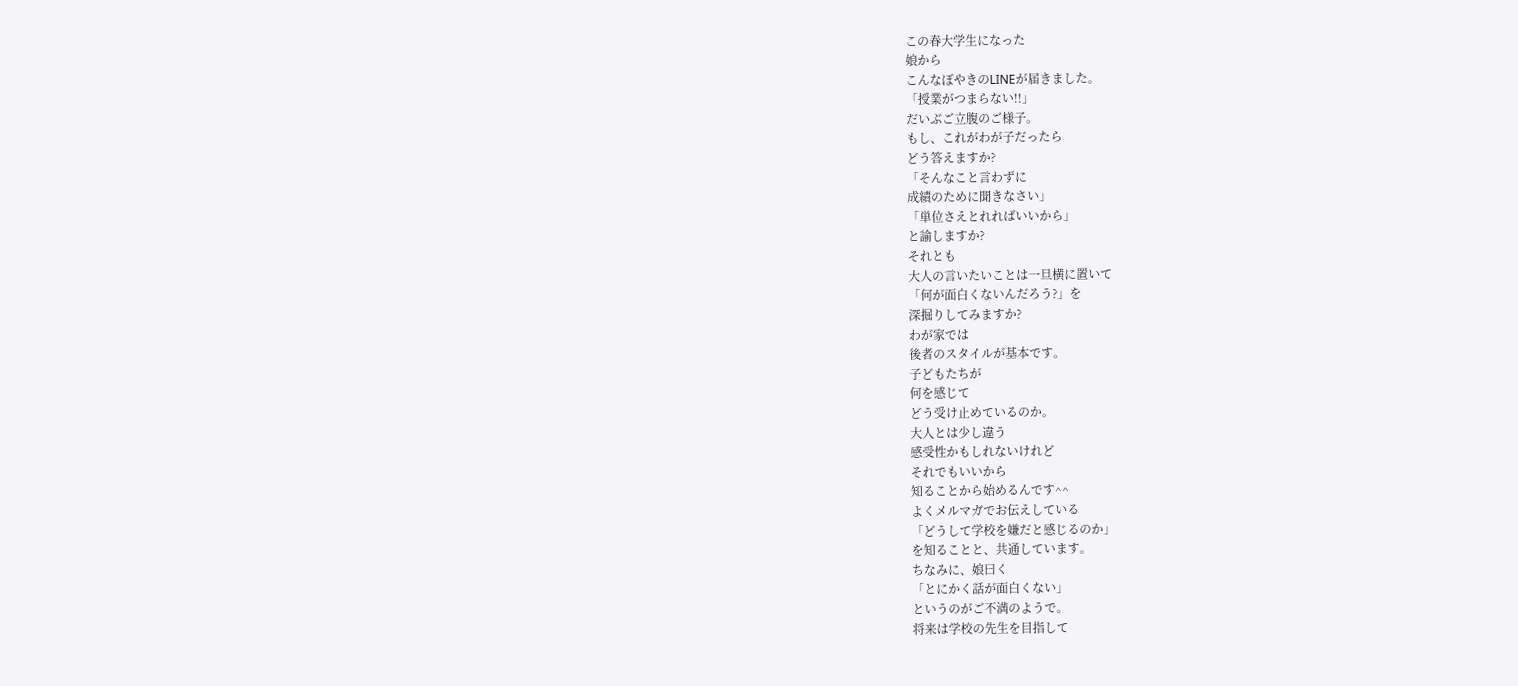この春大学生になった
娘から
こんなぼやきのLINEが届きました。
「授業がつまらない!!」
だいぶご立腹のご様子。
もし、これがわが子だったら
どう答えますか?
「そんなこと言わずに
成績のために聞きなさい」
「単位さえとれればいいから」
と諭しますか?
それとも
大人の言いたいことは一旦横に置いて
「何が面白くないんだろう?」を
深掘りしてみますか?
わが家では
後者のスタイルが基本です。
子どもたちが
何を感じて
どう受け止めているのか。
大人とは少し違う
感受性かもしれないけれど
それでもいいから
知ることから始めるんです^^
よくメルマガでお伝えしている
「どうして学校を嫌だと感じるのか」
を知ることと、共通しています。
ちなみに、娘曰く
「とにかく話が面白くない」
というのがご不満のようで。
将来は学校の先生を目指して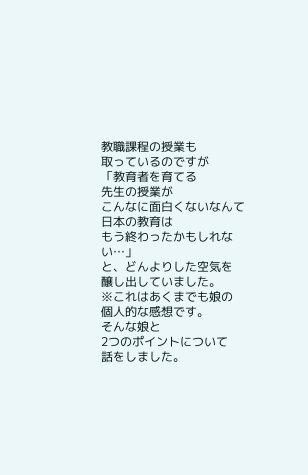教職課程の授業も
取っているのですが
「教育者を育てる
先生の授業が
こんなに面白くないなんて
日本の教育は
もう終わったかもしれない…」
と、どんよりした空気を
醸し出していました。
※これはあくまでも娘の
個人的な感想です。
そんな娘と
2つのポイントについて
話をしました。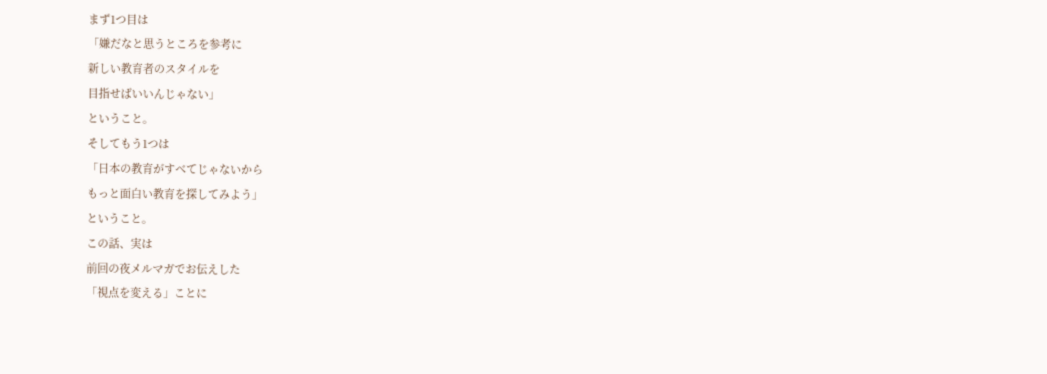まず1つ目は
「嫌だなと思うところを参考に
新しい教育者のスタイルを
目指せばいいんじゃない」
ということ。
そしてもう1つは
「日本の教育がすべてじゃないから
もっと面白い教育を探してみよう」
ということ。
この話、実は
前回の夜メルマガでお伝えした
「視点を変える」ことに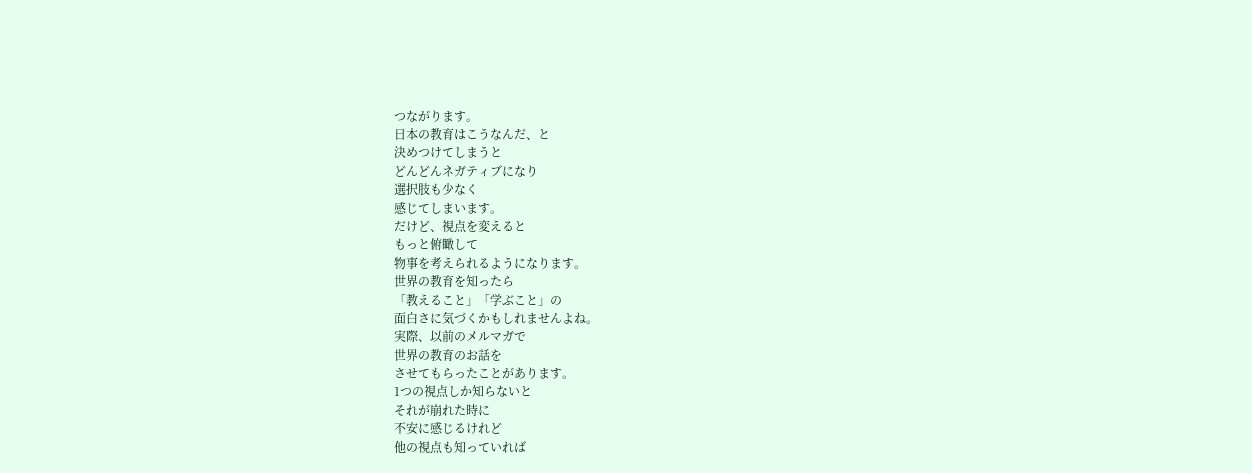つながります。
日本の教育はこうなんだ、と
決めつけてしまうと
どんどんネガティブになり
選択肢も少なく
感じてしまいます。
だけど、視点を変えると
もっと俯瞰して
物事を考えられるようになります。
世界の教育を知ったら
「教えること」「学ぶこと」の
面白さに気づくかもしれませんよね。
実際、以前のメルマガで
世界の教育のお話を
させてもらったことがあります。
1つの視点しか知らないと
それが崩れた時に
不安に感じるけれど
他の視点も知っていれば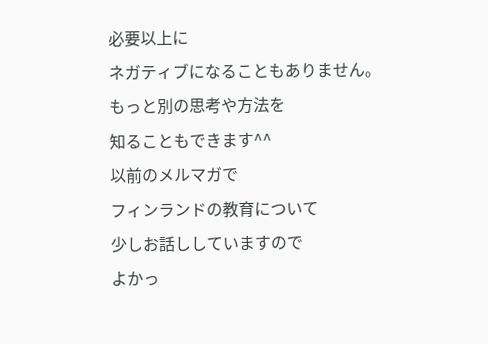必要以上に
ネガティブになることもありません。
もっと別の思考や方法を
知ることもできます^^
以前のメルマガで
フィンランドの教育について
少しお話ししていますので
よかっ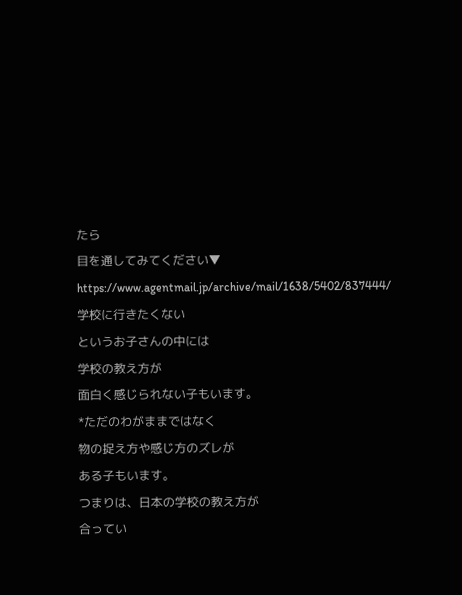たら
目を通してみてください▼
https://www.agentmail.jp/archive/mail/1638/5402/837444/
学校に行きたくない
というお子さんの中には
学校の教え方が
面白く感じられない子もいます。
*ただのわがままではなく
物の捉え方や感じ方のズレが
ある子もいます。
つまりは、日本の学校の教え方が
合ってい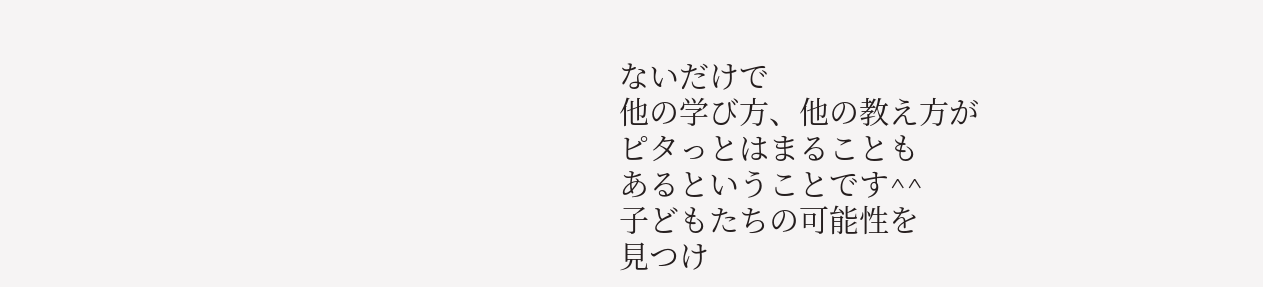ないだけで
他の学び方、他の教え方が
ピタっとはまることも
あるということです^^
子どもたちの可能性を
見つけ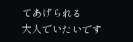てあげられる
大人でいたいです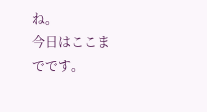ね。
今日はここまでです。